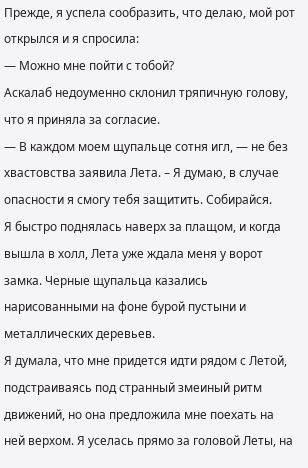Прежде, я успела сообразить, что делаю, мой рот открылся и я спросила:
— Можно мне пойти с тобой?
Аскалаб недоуменно склонил тряпичную голову, что я приняла за согласие.
— В каждом моем щупальце сотня игл, — не без хвастовства заявила Лета. – Я думаю, в случае опасности я смогу тебя защитить. Собирайся.
Я быстро поднялась наверх за плащом, и когда вышла в холл, Лета уже ждала меня у ворот замка. Черные щупальца казались нарисованными на фоне бурой пустыни и металлических деревьев.
Я думала, что мне придется идти рядом с Летой, подстраиваясь под странный змеиный ритм движений, но она предложила мне поехать на ней верхом. Я уселась прямо за головой Леты, на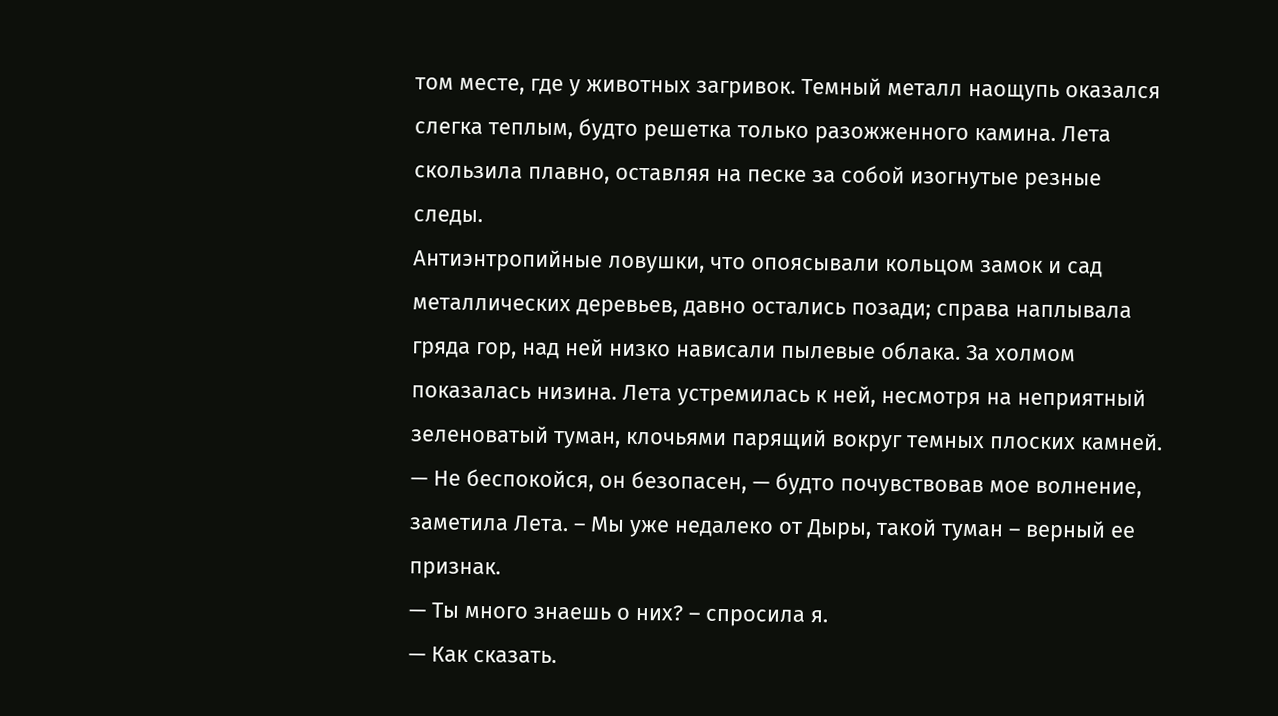том месте, где у животных загривок. Темный металл наощупь оказался слегка теплым, будто решетка только разожженного камина. Лета скользила плавно, оставляя на песке за собой изогнутые резные следы.
Антиэнтропийные ловушки, что опоясывали кольцом замок и сад металлических деревьев, давно остались позади; справа наплывала гряда гор, над ней низко нависали пылевые облака. За холмом показалась низина. Лета устремилась к ней, несмотря на неприятный зеленоватый туман, клочьями парящий вокруг темных плоских камней.
— Не беспокойся, он безопасен, — будто почувствовав мое волнение, заметила Лета. – Мы уже недалеко от Дыры, такой туман – верный ее признак.
— Ты много знаешь о них? – спросила я.
— Как сказать.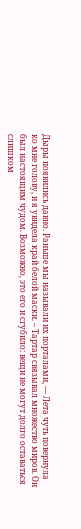Дыры появились давно. Раньше мы называли их порталами, — Лета чуть повернула ко мне голову, и я увидела край белой маски. – Тартар связывал множество миров. Он был настоящим чудом. Возможно, это его и сгубило: вещи не могут долго оставаться слишком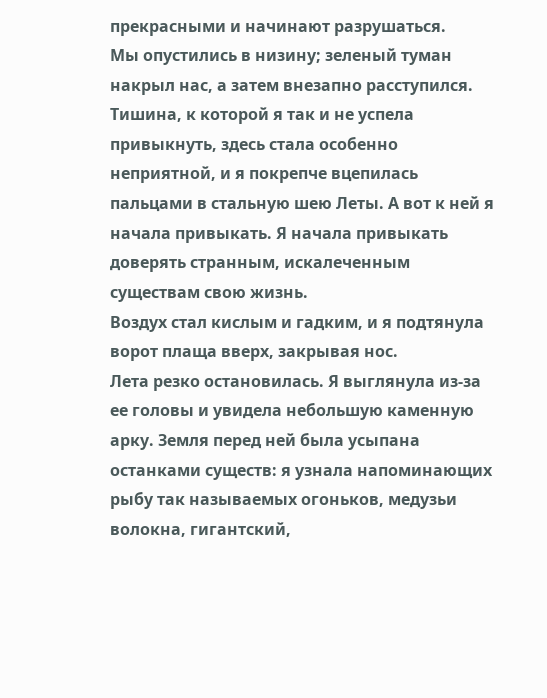прекрасными и начинают разрушаться.
Мы опустились в низину; зеленый туман накрыл нас, а затем внезапно расступился. Тишина, к которой я так и не успела привыкнуть, здесь стала особенно неприятной, и я покрепче вцепилась пальцами в стальную шею Леты. А вот к ней я начала привыкать. Я начала привыкать доверять странным, искалеченным существам свою жизнь.
Воздух стал кислым и гадким, и я подтянула ворот плаща вверх, закрывая нос.
Лета резко остановилась. Я выглянула из-за ее головы и увидела небольшую каменную арку. Земля перед ней была усыпана останками существ: я узнала напоминающих рыбу так называемых огоньков, медузьи волокна, гигантский,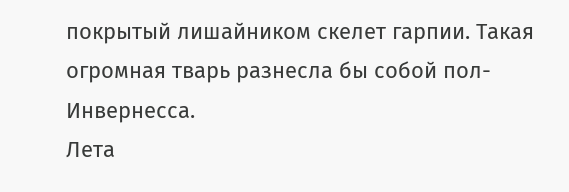покрытый лишайником скелет гарпии. Такая огромная тварь разнесла бы собой пол-Инвернесса.
Лета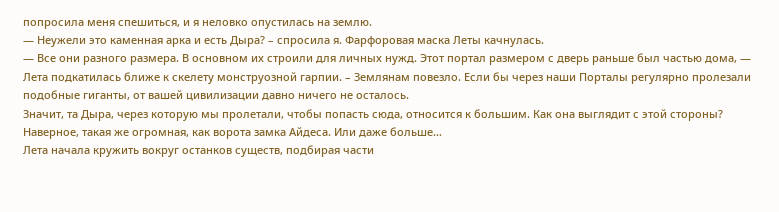попросила меня спешиться, и я неловко опустилась на землю.
— Неужели это каменная арка и есть Дыра? – спросила я. Фарфоровая маска Леты качнулась.
— Все они разного размера. В основном их строили для личных нужд. Этот портал размером с дверь раньше был частью дома, — Лета подкатилась ближе к скелету монструозной гарпии. – Землянам повезло. Если бы через наши Порталы регулярно пролезали подобные гиганты, от вашей цивилизации давно ничего не осталось.
Значит, та Дыра, через которую мы пролетали, чтобы попасть сюда, относится к большим. Как она выглядит с этой стороны? Наверное, такая же огромная, как ворота замка Айдеса. Или даже больше…
Лета начала кружить вокруг останков существ, подбирая части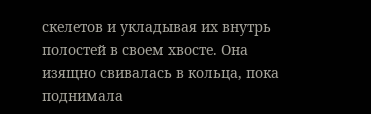скелетов и укладывая их внутрь полостей в своем хвосте. Она изящно свивалась в кольца, пока поднимала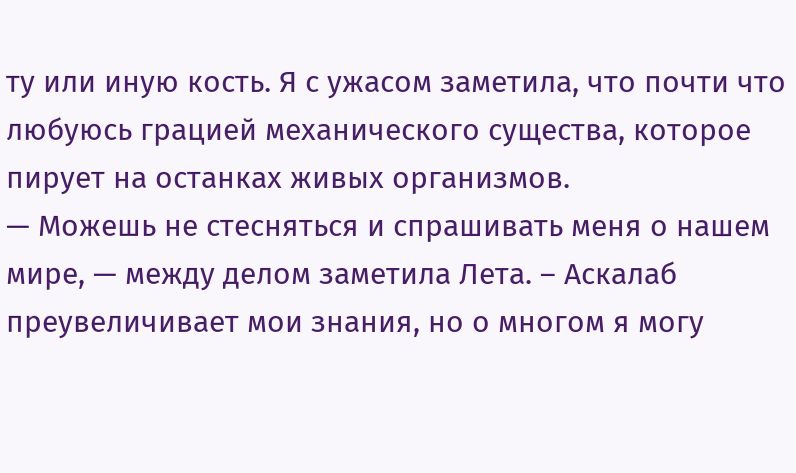ту или иную кость. Я с ужасом заметила, что почти что любуюсь грацией механического существа, которое пирует на останках живых организмов.
— Можешь не стесняться и спрашивать меня о нашем мире, — между делом заметила Лета. – Аскалаб преувеличивает мои знания, но о многом я могу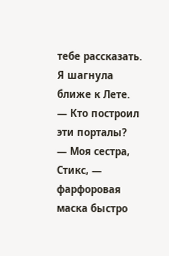тебе рассказать.
Я шагнула ближе к Лете.
— Кто построил эти порталы?
— Моя сестра, Стикс, — фарфоровая маска быстро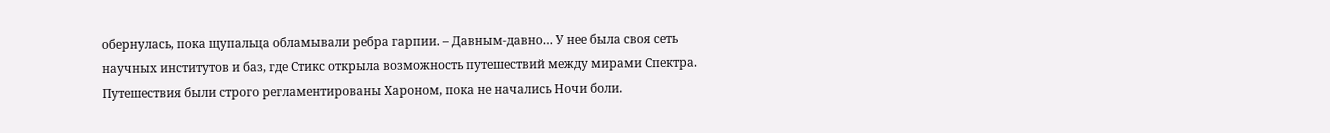обернулась, пока щупальца обламывали ребра гарпии. – Давным-давно… У нее была своя сеть научных институтов и баз, где Стикс открыла возможность путешествий между мирами Спектра. Путешествия были строго регламентированы Хароном, пока не начались Ночи боли.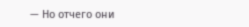— Но отчего они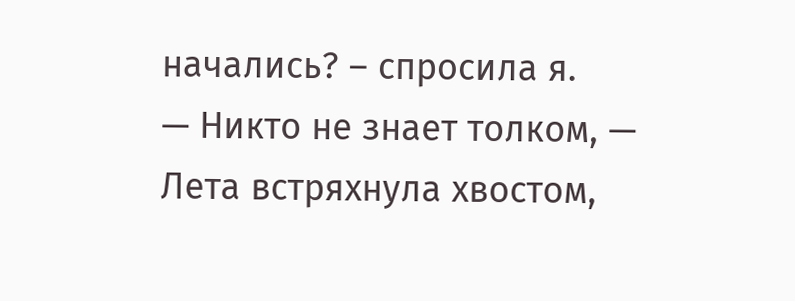начались? – спросила я.
— Никто не знает толком, — Лета встряхнула хвостом,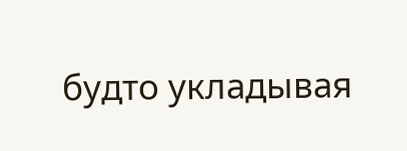будто укладывая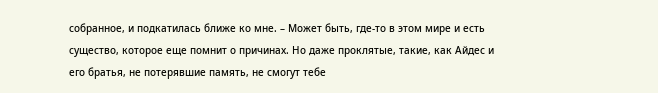собранное, и подкатилась ближе ко мне. – Может быть, где-то в этом мире и есть существо, которое еще помнит о причинах. Но даже проклятые, такие, как Айдес и его братья, не потерявшие память, не смогут тебе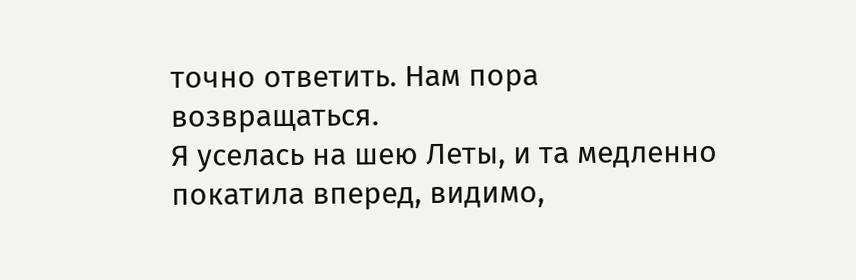точно ответить. Нам пора возвращаться.
Я уселась на шею Леты, и та медленно покатила вперед, видимо,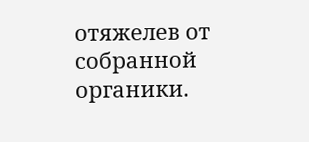отяжелев от собранной органики.